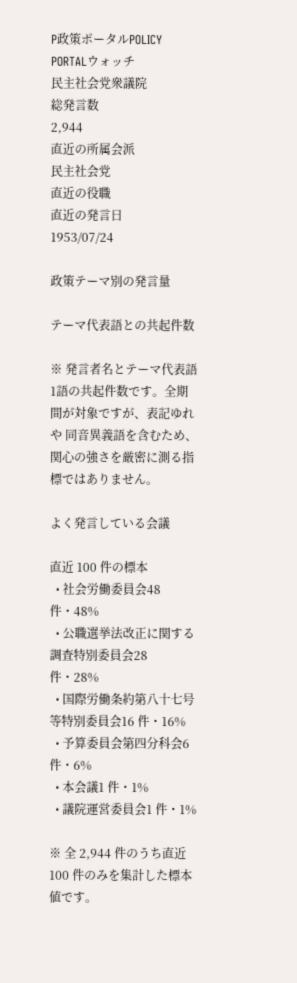P政策ポータルPOLICY PORTALウォッチ
民主社会党衆議院
総発言数
2,944
直近の所属会派
民主社会党
直近の役職
直近の発言日
1953/07/24

政策テーマ別の発言量

テーマ代表語との共起件数

※ 発言者名とテーマ代表語1語の共起件数です。全期間が対象ですが、表記ゆれや 同音異義語を含むため、関心の強さを厳密に測る指標ではありません。

よく発言している会議

直近 100 件の標本
  • 社会労働委員会48 件・48%
  • 公職選挙法改正に関する調査特別委員会28 件・28%
  • 国際労働条約第八十七号等特別委員会16 件・16%
  • 予算委員会第四分科会6 件・6%
  • 本会議1 件・1%
  • 議院運営委員会1 件・1%

※ 全 2,944 件のうち直近 100 件のみを集計した標本値です。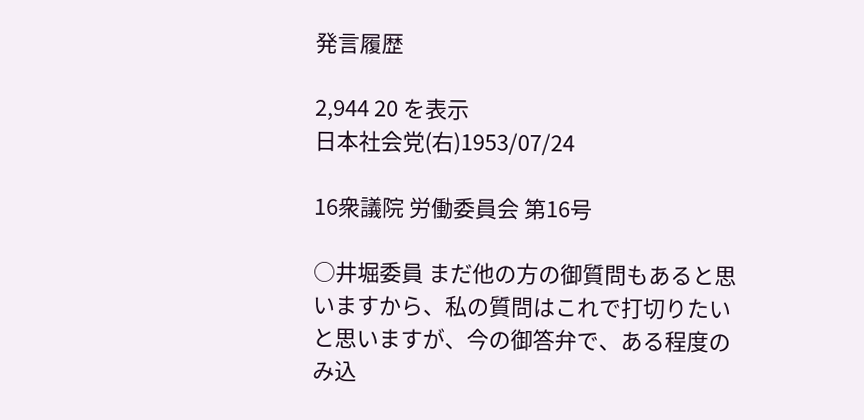発言履歴

2,944 20 を表示
日本社会党(右)1953/07/24

16衆議院 労働委員会 第16号

○井堀委員 まだ他の方の御質問もあると思いますから、私の質問はこれで打切りたいと思いますが、今の御答弁で、ある程度のみ込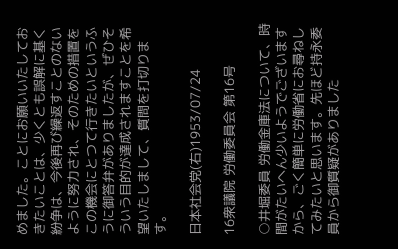めました。ことにお願いいたしておきたいことは、少くとも誤解に基く紛争は、今後再び繰返すことのないように努力され、そのための措置をこの機会にとつて行きたいというふうに御答弁がありましたが、ぜひそういう目的が達成されますことを希望いたしまして、質問を打切ります。

日本社会党(右)1953/07/24

16衆議院 労働委員会 第16号

○井堀委員 労働金庫法について、時間がたいへん少いようでございますから、ごく簡単に労働省にお尋ねしてみたいと思います。先ほど持永委員から御質疑がありました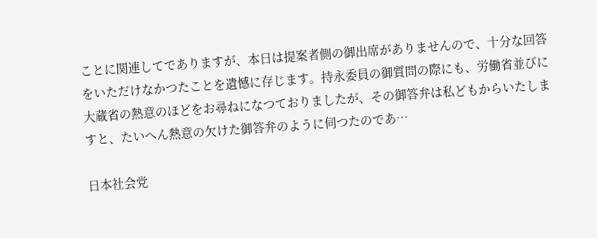ことに関連してでありますが、本日は提案者側の御出席がありませんので、十分な回答をいただけなかつたことを遺憾に存じます。持永委員の御質問の際にも、労働省並びに大蔵省の熱意のほどをお尋ねになつておりましたが、その御答弁は私どもからいたしますと、たいへん熱意の欠けた御答弁のように伺つたのであ…

日本社会党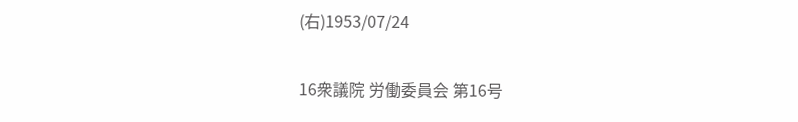(右)1953/07/24

16衆議院 労働委員会 第16号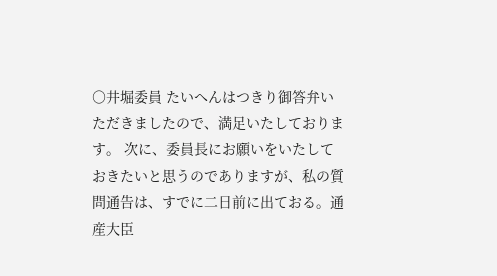○井堀委員 たいへんはつきり御答弁いただきましたので、満足いたしております。 次に、委員長にお願いをいたしておきたいと思うのでありますが、私の質問通告は、すでに二日前に出ておる。通産大臣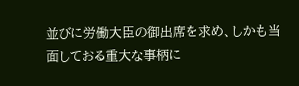並びに労働大臣の御出席を求め、しかも当面しておる重大な事柄に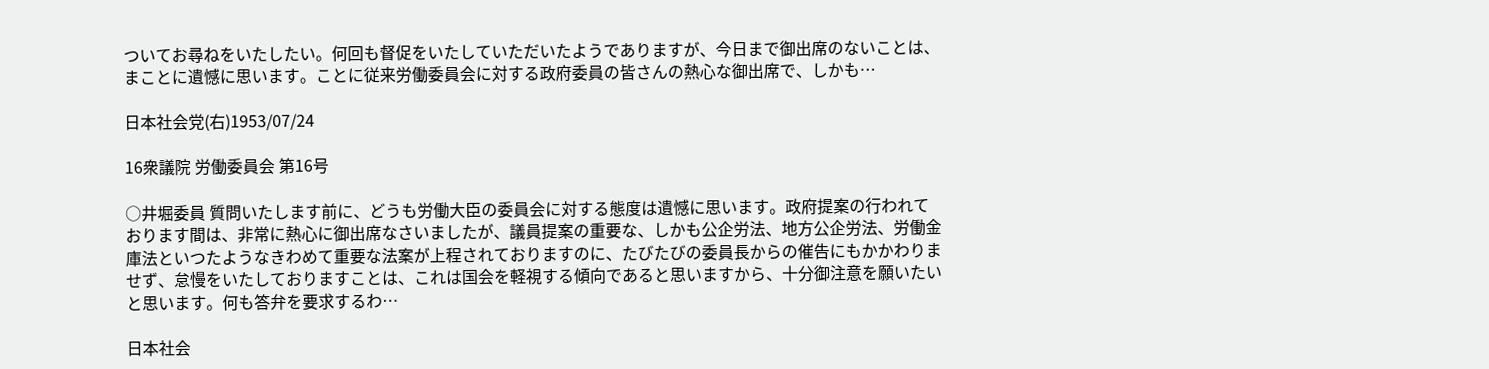ついてお尋ねをいたしたい。何回も督促をいたしていただいたようでありますが、今日まで御出席のないことは、まことに遺憾に思います。ことに従来労働委員会に対する政府委員の皆さんの熱心な御出席で、しかも…

日本社会党(右)1953/07/24

16衆議院 労働委員会 第16号

○井堀委員 質問いたします前に、どうも労働大臣の委員会に対する態度は遺憾に思います。政府提案の行われております間は、非常に熱心に御出席なさいましたが、議員提案の重要な、しかも公企労法、地方公企労法、労働金庫法といつたようなきわめて重要な法案が上程されておりますのに、たびたびの委員長からの催告にもかかわりませず、怠慢をいたしておりますことは、これは国会を軽視する傾向であると思いますから、十分御注意を願いたいと思います。何も答弁を要求するわ…

日本社会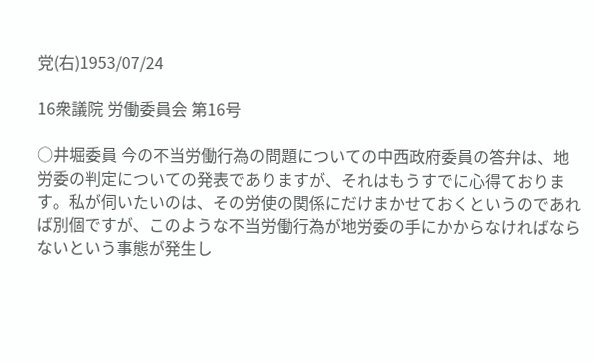党(右)1953/07/24

16衆議院 労働委員会 第16号

○井堀委員 今の不当労働行為の問題についての中西政府委員の答弁は、地労委の判定についての発表でありますが、それはもうすでに心得ております。私が伺いたいのは、その労使の関係にだけまかせておくというのであれば別個ですが、このような不当労働行為が地労委の手にかからなければならないという事態が発生し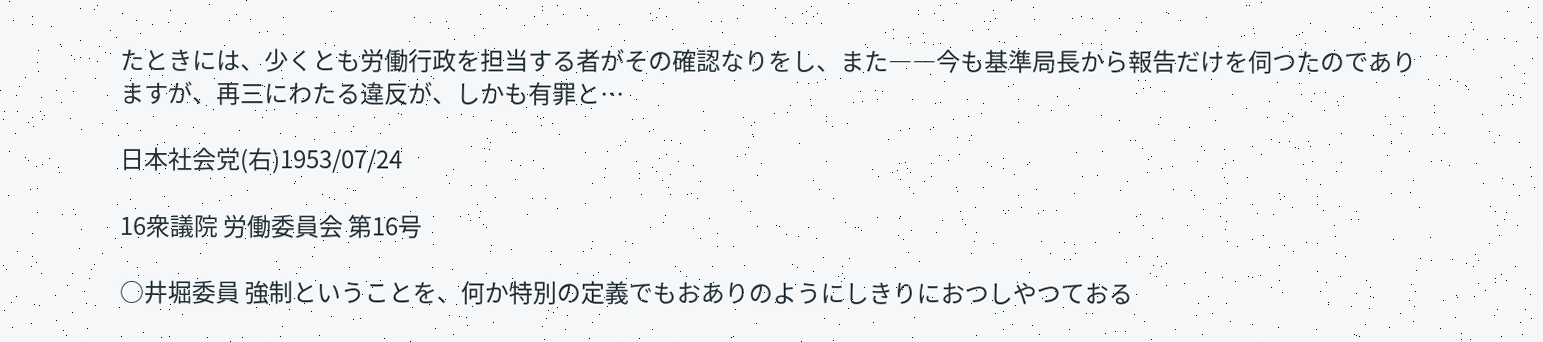たときには、少くとも労働行政を担当する者がその確認なりをし、また――今も基準局長から報告だけを伺つたのでありますが、再三にわたる違反が、しかも有罪と…

日本社会党(右)1953/07/24

16衆議院 労働委員会 第16号

○井堀委員 強制ということを、何か特別の定義でもおありのようにしきりにおつしやつておる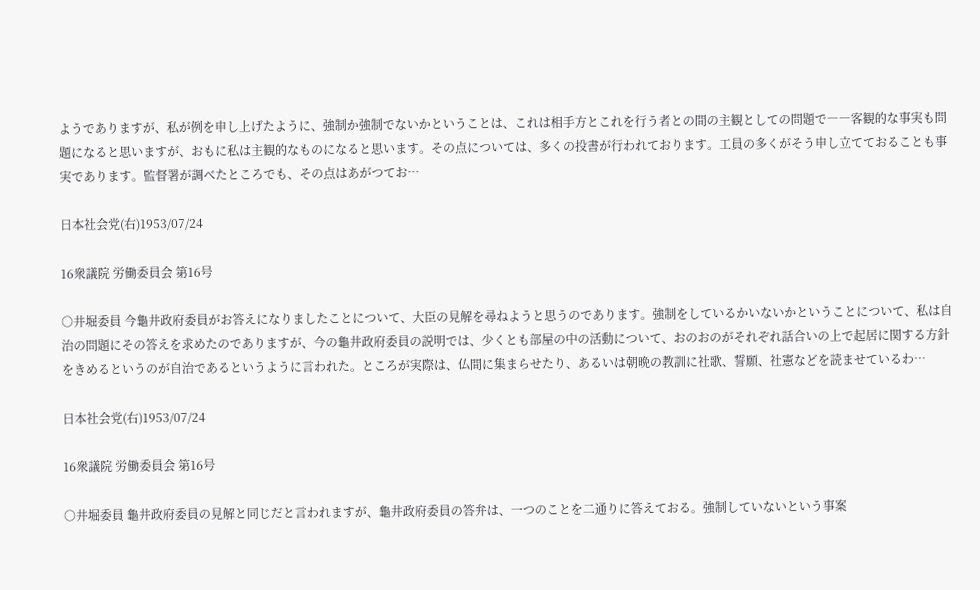ようでありますが、私が例を申し上げたように、強制か強制でないかということは、これは相手方とこれを行う者との間の主観としての問題で――客観的な事実も問題になると思いますが、おもに私は主観的なものになると思います。その点については、多くの投書が行われております。工員の多くがそう申し立てておることも事実であります。監督署が調べたところでも、その点はあがつてお…

日本社会党(右)1953/07/24

16衆議院 労働委員会 第16号

○井堀委員 今龜井政府委員がお答えになりましたことについて、大臣の見解を尋ねようと思うのであります。強制をしているかいないかということについて、私は自治の問題にその答えを求めたのでありますが、今の龜井政府委員の説明では、少くとも部屋の中の活動について、おのおのがそれぞれ話合いの上で起居に関する方針をきめるというのが自治であるというように言われた。ところが実際は、仏間に集まらせたり、あるいは朝晩の教訓に社歌、誓願、社憲などを読ませているわ…

日本社会党(右)1953/07/24

16衆議院 労働委員会 第16号

○井堀委員 龜井政府委員の見解と同じだと言われますが、龜井政府委員の答弁は、一つのことを二通りに答えておる。強制していないという事案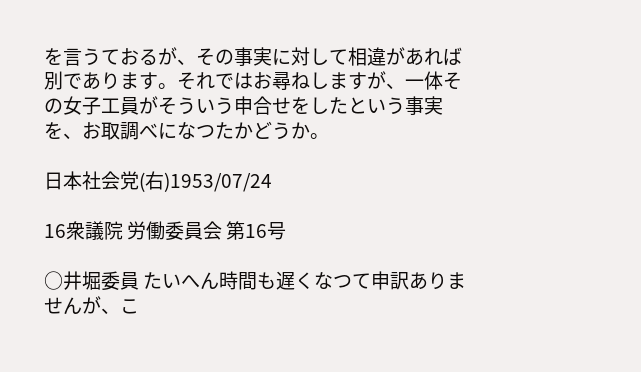を言うておるが、その事実に対して相違があれば別であります。それではお尋ねしますが、一体その女子工員がそういう申合せをしたという事実を、お取調べになつたかどうか。

日本社会党(右)1953/07/24

16衆議院 労働委員会 第16号

○井堀委員 たいへん時間も遅くなつて申訳ありませんが、こ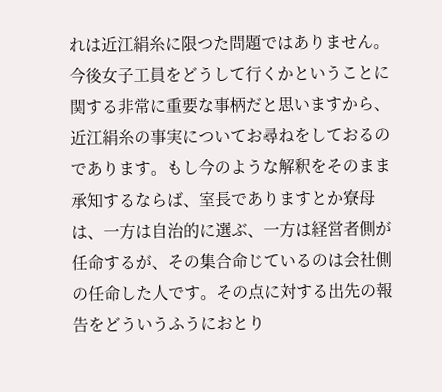れは近江絹糸に限つた問題ではありません。今後女子工員をどうして行くかということに関する非常に重要な事柄だと思いますから、近江絹糸の事実についてお尋ねをしておるのであります。もし今のような解釈をそのまま承知するならば、室長でありますとか寮母は、一方は自治的に選ぶ、一方は経営者側が任命するが、その集合命じているのは会社側の任命した人です。その点に対する出先の報告をどういうふうにおとり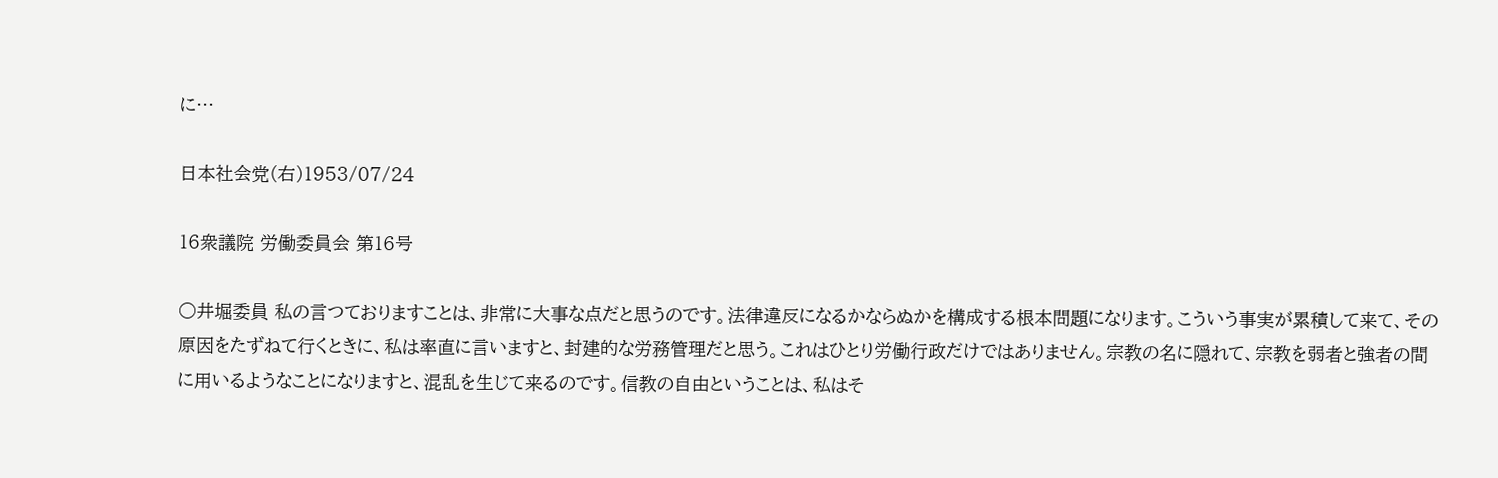に…

日本社会党(右)1953/07/24

16衆議院 労働委員会 第16号

○井堀委員 私の言つておりますことは、非常に大事な点だと思うのです。法律違反になるかならぬかを構成する根本問題になります。こういう事実が累積して来て、その原因をたずねて行くときに、私は率直に言いますと、封建的な労務管理だと思う。これはひとり労働行政だけではありません。宗教の名に隠れて、宗教を弱者と強者の間に用いるようなことになりますと、混乱を生じて来るのです。信教の自由ということは、私はそ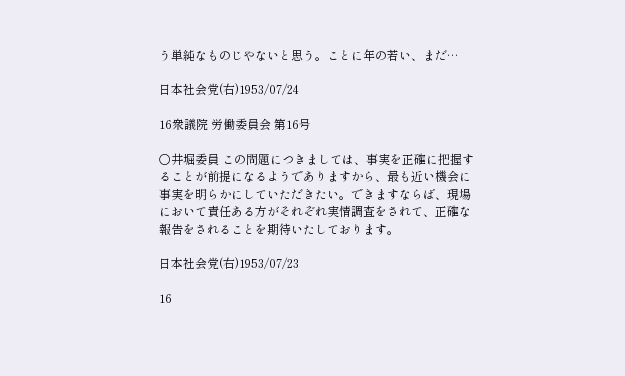う単純なものじやないと思う。ことに年の若い、まだ…

日本社会党(右)1953/07/24

16衆議院 労働委員会 第16号

○井堀委員 この問題につきましては、事実を正確に把握することが前提になるようでありますから、最も近い機会に事実を明らかにしていただきたい。できますならば、現場において責任ある方がそれぞれ実情調査をされて、正確な報告をされることを期待いたしております。

日本社会党(右)1953/07/23

16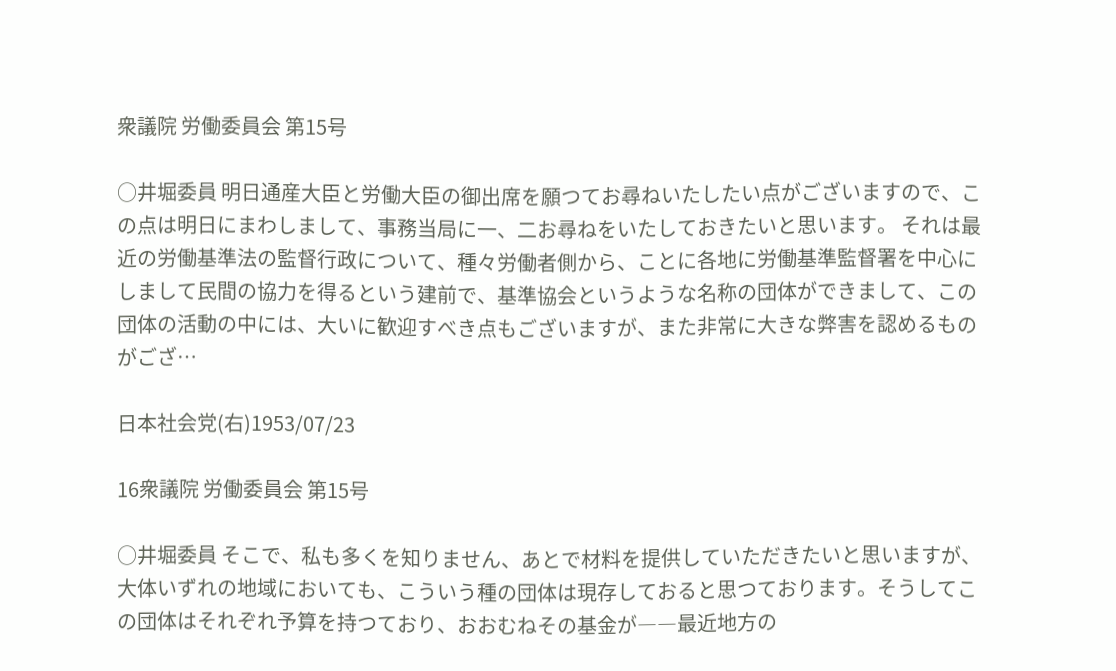衆議院 労働委員会 第15号

○井堀委員 明日通産大臣と労働大臣の御出席を願つてお尋ねいたしたい点がございますので、この点は明日にまわしまして、事務当局に一、二お尋ねをいたしておきたいと思います。 それは最近の労働基準法の監督行政について、種々労働者側から、ことに各地に労働基準監督署を中心にしまして民間の協力を得るという建前で、基準協会というような名称の団体ができまして、この団体の活動の中には、大いに歓迎すべき点もございますが、また非常に大きな弊害を認めるものがござ…

日本社会党(右)1953/07/23

16衆議院 労働委員会 第15号

○井堀委員 そこで、私も多くを知りません、あとで材料を提供していただきたいと思いますが、大体いずれの地域においても、こういう種の団体は現存しておると思つております。そうしてこの団体はそれぞれ予算を持つており、おおむねその基金が――最近地方の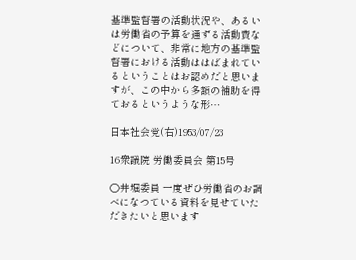基準監督署の活動状況や、あるいは労働省の予算を通ずる活動費などについて、非常に地方の基準監督署における活動ははばまれているということはお認めだと思いますが、この中から多額の補助を得ておるというような形…

日本社会党(右)1953/07/23

16衆議院 労働委員会 第15号

○井堀委員 一度ぜひ労働省のお調べになつている資料を見せていただきたいと思います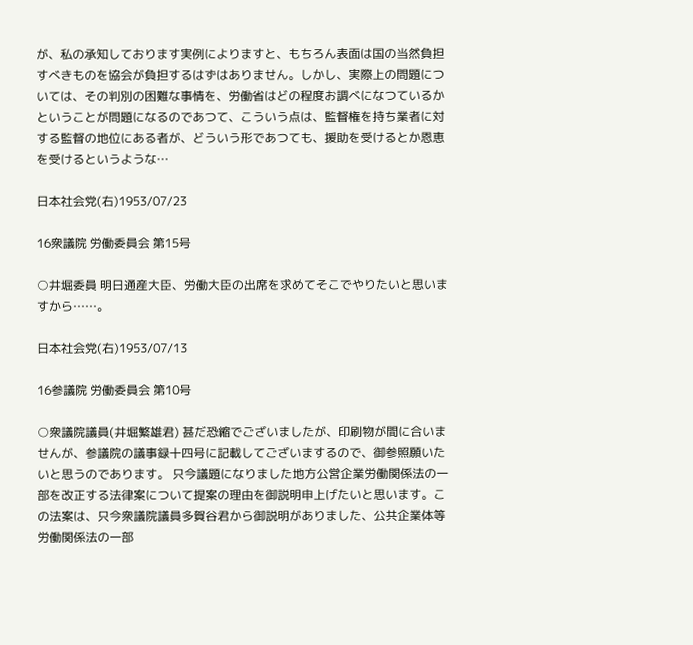が、私の承知しております実例によりますと、もちろん表面は国の当然負担すべきものを協会が負担するはずはありません。しかし、実際上の問題については、その判別の困難な事情を、労働省はどの程度お調べになつているかということが問題になるのであつて、こういう点は、監督権を持ち業者に対する監督の地位にある者が、どういう形であつても、援助を受けるとか恩恵を受けるというような…

日本社会党(右)1953/07/23

16衆議院 労働委員会 第15号

○井堀委員 明日通産大臣、労働大臣の出席を求めてそこでやりたいと思いますから……。

日本社会党(右)1953/07/13

16参議院 労働委員会 第10号

○衆議院議員(井堀繁雄君) 甚だ恐縮でございましたが、印刷物が間に合いませんが、参議院の議事録十四号に記載してございまするので、御参照願いたいと思うのであります。 只今議題になりました地方公営企業労働関係法の一部を改正する法律案について提案の理由を御説明申上げたいと思います。この法案は、只今衆議院議員多賀谷君から御説明がありました、公共企業体等労働関係法の一部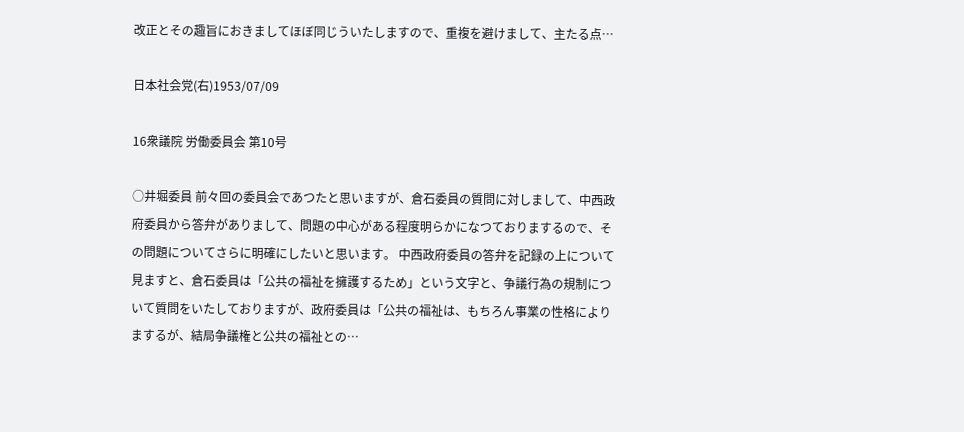改正とその趣旨におきましてほぼ同じういたしますので、重複を避けまして、主たる点…

日本社会党(右)1953/07/09

16衆議院 労働委員会 第10号

○井堀委員 前々回の委員会であつたと思いますが、倉石委員の質問に対しまして、中西政府委員から答弁がありまして、問題の中心がある程度明らかになつておりまするので、その問題についてさらに明確にしたいと思います。 中西政府委員の答弁を記録の上について見ますと、倉石委員は「公共の福祉を擁護するため」という文字と、争議行為の規制について質問をいたしておりますが、政府委員は「公共の福祉は、もちろん事業の性格によりまするが、結局争議権と公共の福祉との…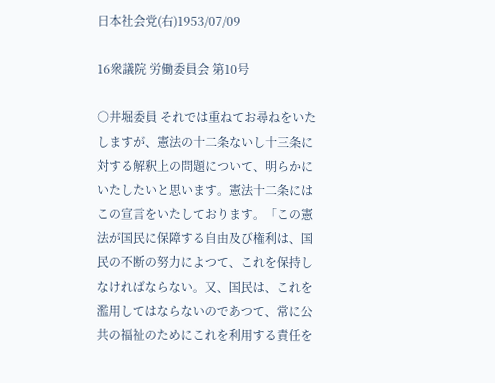日本社会党(右)1953/07/09

16衆議院 労働委員会 第10号

○井堀委員 それでは重ねてお尋ねをいたしますが、憲法の十二条ないし十三条に対する解釈上の問題について、明らかにいたしたいと思います。憲法十二条にはこの宣言をいたしております。「この憲法が国民に保障する自由及び権利は、国民の不断の努力によつて、これを保持しなければならない。又、国民は、これを濫用してはならないのであつて、常に公共の福祉のためにこれを利用する責任を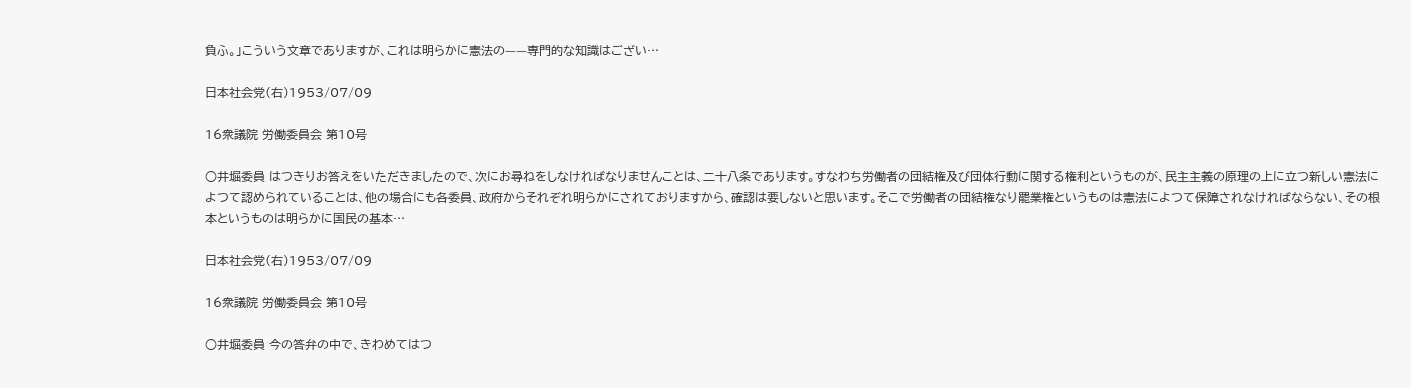負ふ。」こういう文章でありますが、これは明らかに憲法の——専門的な知識はござい…

日本社会党(右)1953/07/09

16衆議院 労働委員会 第10号

○井堀委員 はつきりお答えをいただきましたので、次にお尋ねをしなければなりませんことは、二十八条であります。すなわち労働者の団結権及び団体行動に関する権利というものが、民主主義の原理の上に立つ新しい憲法によつて認められていることは、他の場合にも各委員、政府からそれぞれ明らかにされておりますから、確認は要しないと思います。そこで労働者の団結権なり罷業権というものは憲法によつて保障されなければならない、その根本というものは明らかに国民の基本…

日本社会党(右)1953/07/09

16衆議院 労働委員会 第10号

○井堀委員 今の答弁の中で、きわめてはつ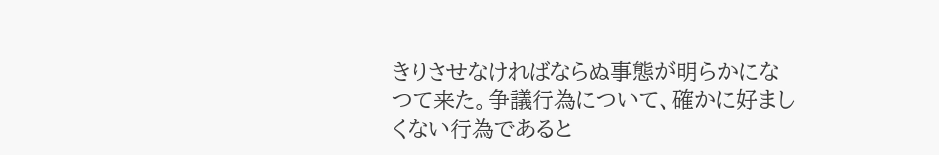きりさせなければならぬ事態が明らかになつて来た。争議行為について、確かに好ましくない行為であると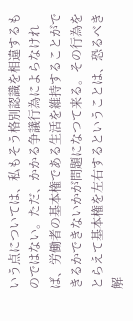いう点については、私もそう格別認識を相違するものではない。ただ、かかる争議行為によらなければ、労働者の基本権である生活を維持することができるかできないかが問題になつて来る。その行為をとらえて基本権を左右するということは、恐るベき解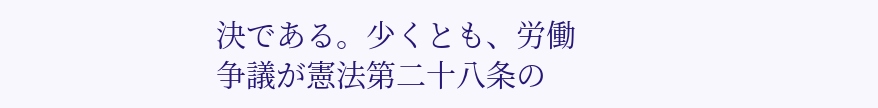決である。少くとも、労働争議が憲法第二十八条の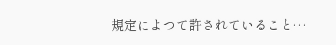規定によつて許されていること…